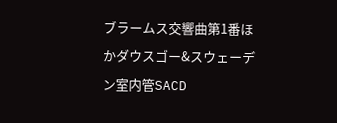ブラームス交響曲第1番ほかダウスゴー&スウェーデン室内管SACD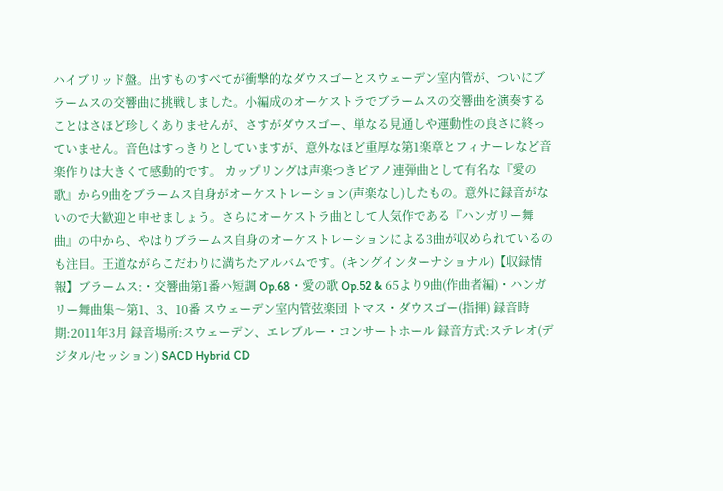ハイブリッド盤。出すものすべてが衝撃的なダウスゴーとスウェーデン室内管が、ついにブラームスの交響曲に挑戦しました。小編成のオーケストラでブラームスの交響曲を演奏することはさほど珍しくありませんが、さすがダウスゴー、単なる見通しや運動性の良さに終っていません。音色はすっきりとしていますが、意外なほど重厚な第1楽章とフィナーレなど音楽作りは大きくて感動的です。 カップリングは声楽つきピアノ連弾曲として有名な『愛の歌』から9曲をブラームス自身がオーケストレーション(声楽なし)したもの。意外に録音がないので大歓迎と申せましょう。さらにオーケストラ曲として人気作である『ハンガリー舞曲』の中から、やはりブラームス自身のオーケストレーションによる3曲が収められているのも注目。王道ながらこだわりに満ちたアルバムです。(キングインターナショナル)【収録情報】ブラームス:・交響曲第1番ハ短調 Op.68・愛の歌 Op.52 & 65より9曲(作曲者編)・ハンガリー舞曲集〜第1、3、10番 スウェーデン室内管弦楽団 トマス・ダウスゴー(指揮) 録音時期:2011年3月 録音場所:スウェーデン、エレブルー・コンサートホール 録音方式:ステレオ(デジタル/セッション) SACD Hybrid CD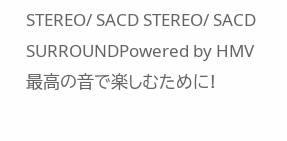STEREO/ SACD STEREO/ SACD SURROUNDPowered by HMV最高の音で楽しむために!